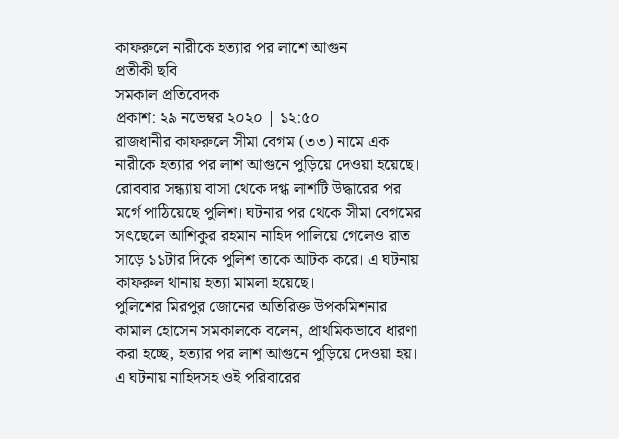কাফরুলে নারীকে হত্যার পর লাশে আগুন
প্রতীকী ছবি
সমকাল প্রতিবেদক
প্রকাশ: ২৯ নভেম্বর ২০২০ | ১২:৫০
রাজধানীর কাফরুলে সীমা বেগম (৩৩) নামে এক নারীকে হত্যার পর লাশ আগুনে পুড়িয়ে দেওয়া হয়েছে। রোববার সন্ধ্যায় বাসা থেকে দগ্ধ লাশটি উদ্ধারের পর মর্গে পাঠিয়েছে পুলিশ। ঘটনার পর থেকে সীমা বেগমের সৎছেলে আশিকুর রহমান নাহিদ পালিয়ে গেলেও রাত সাড়ে ১১টার দিকে পুলিশ তাকে আটক করে। এ ঘটনায় কাফরুল থানায় হত্যা মামলা হয়েছে।
পুলিশের মিরপুর জোনের অতিরিক্ত উপকমিশনার কামাল হোসেন সমকালকে বলেন, প্রাথমিকভাবে ধারণা করা হচ্ছে, হত্যার পর লাশ আগুনে পুড়িয়ে দেওয়া হয়। এ ঘটনায় নাহিদসহ ওই পরিবারের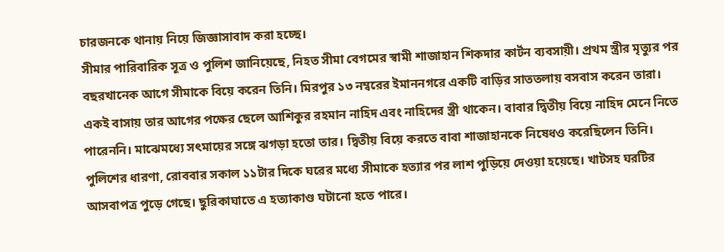চারজনকে থানায় নিয়ে জিজ্ঞাসাবাদ করা হচ্ছে।
সীমার পারিবারিক সূত্র ও পুলিশ জানিয়েছে, নিহত সীমা বেগমের স্বামী শাজাহান শিকদার কার্টন ব্যবসায়ী। প্রথম স্ত্রীর মৃত্যুর পর বছরখানেক আগে সীমাকে বিয়ে করেন তিনি। মিরপুর ১৩ নম্বরের ইমাননগরে একটি বাড়ির সাততলায় বসবাস করেন তারা। একই বাসায় তার আগের পক্ষের ছেলে আশিকুর রহমান নাহিদ এবং নাহিদের স্ত্রী থাকেন। বাবার দ্বিতীয় বিয়ে নাহিদ মেনে নিতে পারেননি। মাঝেমধ্যে সৎমায়ের সঙ্গে ঝগড়া হতো তার। দ্বিতীয় বিয়ে করতে বাবা শাজাহানকে নিষেধও করেছিলেন তিনি।
পুলিশের ধারণা, রোববার সকাল ১১টার দিকে ঘরের মধ্যে সীমাকে হত্যার পর লাশ পুড়িয়ে দেওয়া হয়েছে। খাটসহ ঘরটির আসবাপত্র পুড়ে গেছে। ছুরিকাঘাতে এ হত্যাকাণ্ড ঘটানো হতে পারে।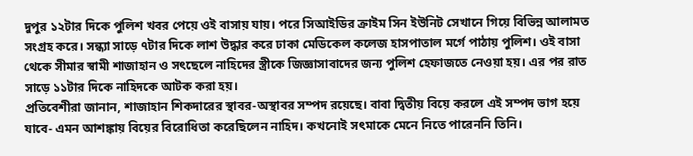দুপুর ১২টার দিকে পুলিশ খবর পেয়ে ওই বাসায় যায়। পরে সিআইডির ক্রাইম সিন ইউনিট সেখানে গিয়ে বিভিন্ন আলামত সংগ্রহ করে। সন্ধ্যা সাড়ে ৭টার দিকে লাশ উদ্ধার করে ঢাকা মেডিকেল কলেজ হাসপাতাল মর্গে পাঠায় পুলিশ। ওই বাসা থেকে সীমার স্বামী শাজাহান ও সৎছেলে নাহিদের স্ত্রীকে জিজ্ঞাসাবাদের জন্য পুলিশ হেফাজতে নেওয়া হয়। এর পর রাত সাড়ে ১১টার দিকে নাহিদকে আটক করা হয়।
প্রতিবেশীরা জানান, শাজাহান শিকদারের স্থাবর-অস্থাবর সম্পদ রয়েছে। বাবা দ্বিতীয় বিয়ে করলে এই সম্পদ ভাগ হয়ে যাবে- এমন আশঙ্কায় বিয়ের বিরোধিতা করেছিলেন নাহিদ। কখনোই সৎমাকে মেনে নিতে পারেননি তিনি।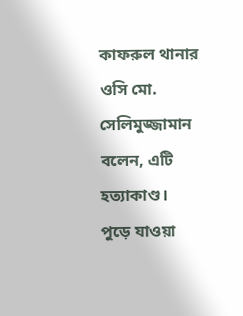কাফরুল থানার ওসি মো. সেলিমুজ্জামান বলেন, এটি হত্যাকাণ্ড। পুড়ে যাওয়া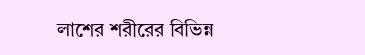লাশের শরীরের বিভিন্ন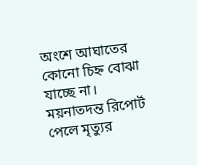অংশে আঘাতের কোনো চিহ্ন বোঝা যাচ্ছে না। ময়নাতদন্ত রিপোর্ট পেলে মৃত্যুর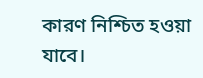কারণ নিশ্চিত হওয়া যাবে।